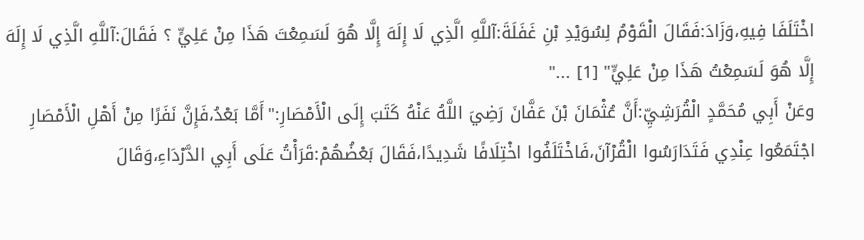اخْتَلَفَا فِيهِ،وَزَادَ:فَقَالَ الْقَوْمُ لِسُوَيْدِ بْنِ غَفَلَةَ:آللَّهِ الَّذِي لَا إِلَهَ إِلَّا هُوَ لَسَمِعْتَ هَذَا مِنْ عَلِيٍّ ؟ فَقَالَ:آللَّهِ الَّذِي لَا إِلَهَ إِلَّا هُوَ لَسَمِعْتُ هَذَا مِنْ عَلِيٍّ" [1] ..."
وعَنْ أَبِي مُحَمَّدٍ الْقُرَشِيِّ:أَنَّ عُثْمَانَ بْنَ عَفَّانَ رَضِيَ اللَّهُ عَنْهُ كَتَبَ إِلَى الْأَمْصَارِ:"أَمَّا بَعْدُ،فَإِنَّ نَفَرًا مِنْ أَهْلِ الْأَمْصَارِ اجْتَمَعُوا عِنْدِي فَتَدَارَسُوا الْقُرْآنَ،فَاخْتَلَفُوا اخْتِلَافًا شَدِيدًا،فَقَالَ بَعْضُهُمْ:قَرَأْتُ عَلَى أَبِي الدَّرْدَاءِ،وَقَالَ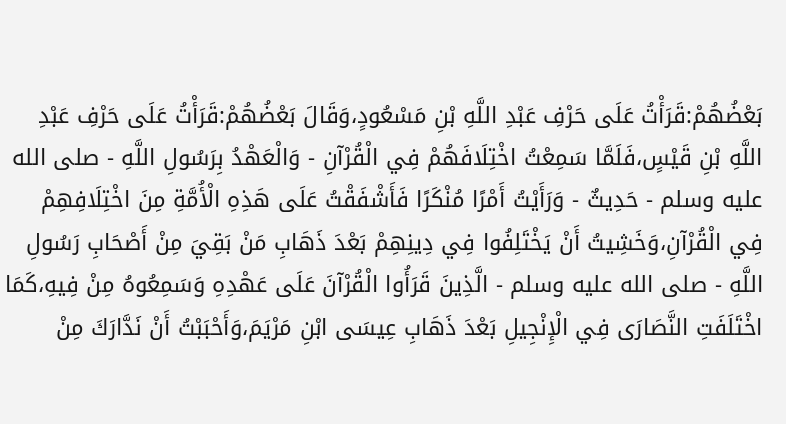بَعْضُهُمْ:قَرَأْتُ عَلَى حَرْفِ عَبْدِ اللَّهِ بْنِ مَسْعُودٍ،وَقَالَ بَعْضُهُمْ:قَرَأْتُ عَلَى حَرْفِ عَبْدِ اللَّهِ بْنِ قَيْسٍ،فَلَمَّا سَمِعْتُ اخْتِلَافَهُمْ فِي الْقُرْآنِ - وَالْعَهْدُ بِرَسُولِ اللَّهِ - صلى الله عليه وسلم - حَدِيثٌ - وَرَأَيْتُ أَمْرًا مُنْكَرًا فَأَشْفَقْتُ عَلَى هَذِهِ الْأُمَّةِ مِنَ اخْتِلَافِهِمْ فِي الْقُرْآنِ،وَخَشِيتُ أَنْ يَخْتَلِفُوا فِي دِينِهِمْ بَعْدَ ذَهَابِ مَنْ بَقِيَ مِنْ أَصْحَابِ رَسُولِ اللَّهِ - صلى الله عليه وسلم - الَّذِينَ قَرَأُوا الْقُرْآنَ عَلَى عَهْدِهِ وَسَمِعُوهُ مِنْ فِيهِ،كَمَا اخْتَلَفَتِ النَّصَارَى فِي الْإِنْجِيلِ بَعْدَ ذَهَابِ عِيسَى ابْنِ مَرْيَمَ،وَأَحْبَبْتُ أَنْ نَدَّارَكَ مِنْ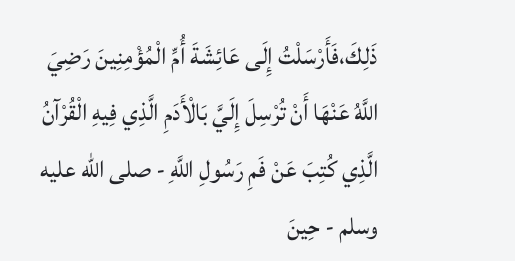ذَلِكَ،فَأَرْسَلْتُ إِلَى عَائِشَةَ أُمِّ الْمُؤْمِنِينَ رَضِيَ اللَّهُ عَنْهَا أَنْ تُرْسِلَ إِلَيَّ بَالْأَدَمِ الَّذِي فِيهِ الْقُرْآنُ الَّذِي كُتِبَ عَنْ فَمِ رَسُولِ اللَّهِ - صلى الله عليه وسلم - حِينَ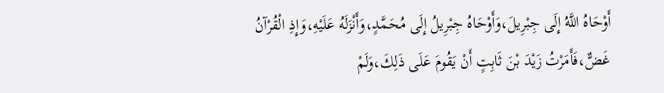أَوْحَاهُ اللَّهُ إِلَى جِبْرِيلَ،وَأَوْحَاهُ جِبْرِيلُ إِلَى مُحَمَّدٍ،وَأَنْزَلَهُ عَلَيْهِ،وَإِذِ الْقُرْآنُ غَضٌّ،فَأَمَرْتُ زَيْدَ بْنَ ثَابِتٍ أَنْ يَقُومَ عَلَى ذَلِكَ،وَلَمْ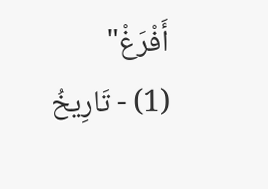أَفْرَغْ"
(1) - تَارِيخُ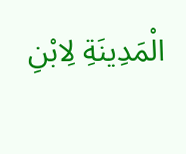الْمَدِينَةِ لِابْنِ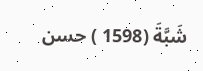شَبَّةَ (1598 ) حسن